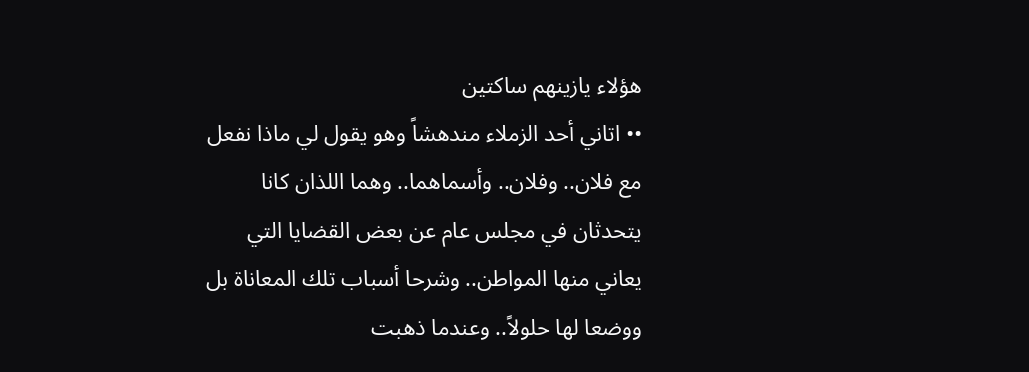هؤلاء يازينهم ساكتين
•• اتاني أحد الزملاء مندهشاً وهو يقول لي ماذا نفعل مع فلان.. وفلان.. وأسماهما.. وهما اللذان كانا يتحدثان في مجلس عام عن بعض القضايا التي يعاني منها المواطن.. وشرحا أسباب تلك المعاناة بل ووضعا لها حلولاً.. وعندما ذهبت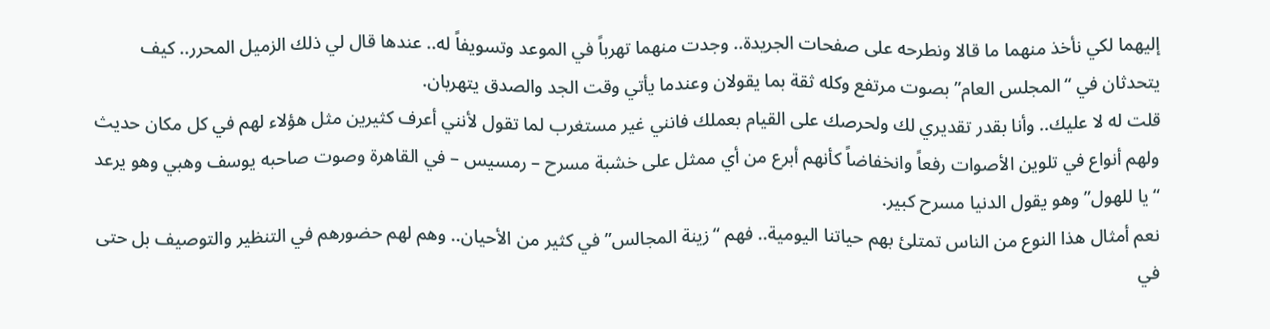إليهما لكي نأخذ منهما ما قالا ونطرحه على صفحات الجريدة.. وجدت منهما تهرباً في الموعد وتسويفاً له.. عندها قال لي ذلك الزميل المحرر.. كيف يتحدثان في “المجلس العام” بصوت مرتفع وكله ثقة بما يقولان وعندما يأتي وقت الجد والصدق يتهربان.
قلت له لا عليك.. وأنا بقدر تقديري لك ولحرصك على القيام بعملك فانني غير مستغرب لما تقول لأنني أعرف كثيرين مثل هؤلاء لهم في كل مكان حديث ولهم أنواع في تلوين الأصوات رفعاً وانخفاضاً كأنهم أبرع من أي ممثل على خشبة مسرح – رمسيس – في القاهرة وصوت صاحبه يوسف وهبي وهو يرعد “يا للهول” وهو يقول الدنيا مسرح كبير.
نعم أمثال هذا النوع من الناس تمتلئ بهم حياتنا اليومية.. فهم “زينة المجالس” في كثير من الأحيان.. وهم لهم حضورهم في التنظير والتوصيف بل حتى في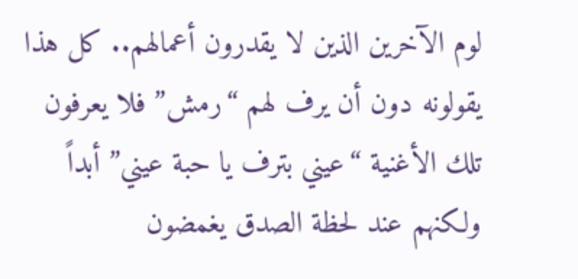لوم الآخرين الذين لا يقدرون أعمالهم.. كل هذا يقولونه دون أن يرف لهم “رمش” فلا يعرفون تلك الأغنية “عيني بترف يا حبة عيني” أبداً ولكنهم عند لحظة الصدق يغمضون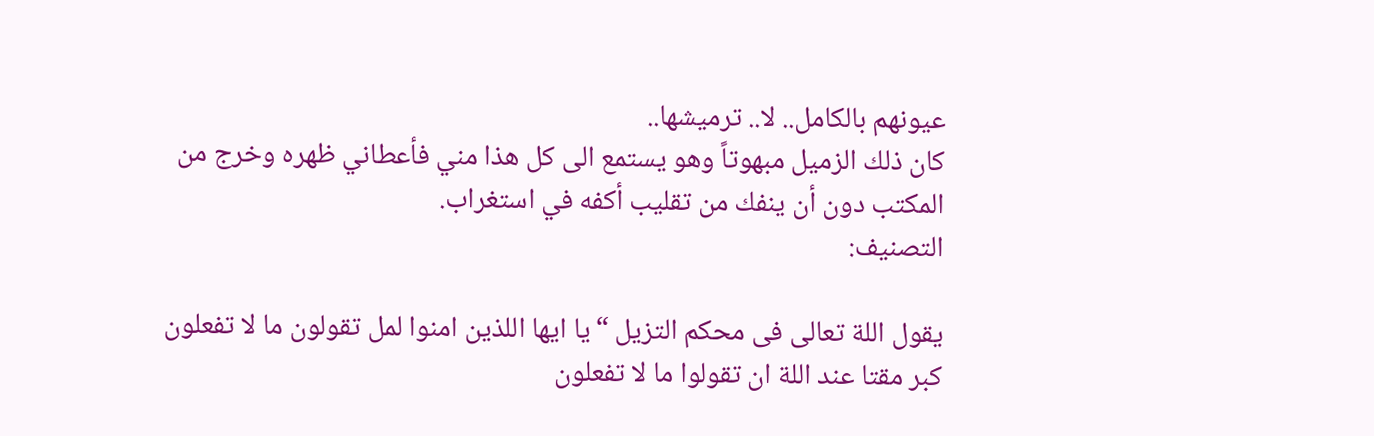عيونهم بالكامل.. لا.. ترميشها..
كان ذلك الزميل مبهوتاً وهو يستمع الى كل هذا مني فأعطاني ظهره وخرج من المكتب دون أن ينفك من تقليب أكفه في استغراب.
التصنيف:

يقول اللة تعالى فى محكم التزيل “يا ايها اللذين امنوا لمل تقولون ما لا تفعلون كبر مقتا عند اللة ان تقولوا ما لا تفعلون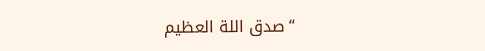“صدق اللة العظيم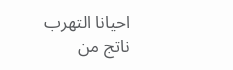احيانا التهرب ناتج من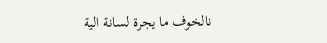نالخوف ما يجرة لسانة الية